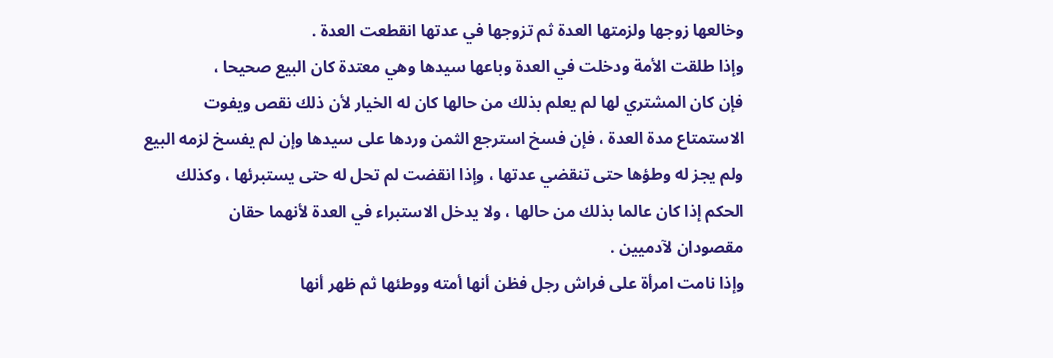وخالعها زوجها ولزمتها العدة ثم تزوجها في عدتها انقطعت العدة .
وإذا طلقت الأمة ودخلت في العدة وباعها سيدها وهي معتدة كان البيع صحيحا ،
فإن كان المشتري لها لم يعلم بذلك من حالها كان له الخيار لأن ذلك نقص ويفوت
الاستمتاع مدة العدة ، فإن فسخ استرجع الثمن وردها على سيدها وإن لم يفسخ لزمه البيع
ولم يجز له وطؤها حتى تنقضي عدتها ، وإذا انقضت لم تحل له حتى يستبرئها ، وكذلك
الحكم إذا كان عالما بذلك من حالها ، ولا يدخل الاستبراء في العدة لأنهما حقان
مقصودان لآدميين .
وإذا نامت امرأة على فراش رجل فظن أنها أمته ووطئها ثم ظهر أنها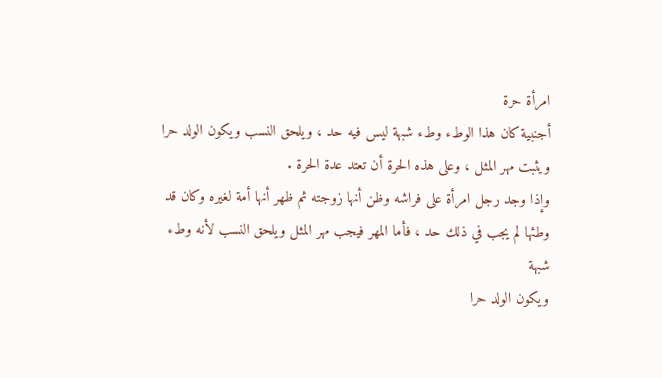امرأة حرة
أجنبية كان هذا الوطء وطء شبهة ليس فيه حد ، ويلحق النسب ويكون الولد حرا
ويثبت مهر المثل ، وعلى هذه الحرة أن تعتد عدة الحرة .
وإذا وجد رجل امرأة على فراشه وظن أنها زوجته ثم ظهر أنها أمة لغيره وكان قد
وطئها لم يجب في ذلك حد ، فأما المهر فيجب مهر المثل ويلحق النسب لأنه وطء شبهة
ويكون الولد حرا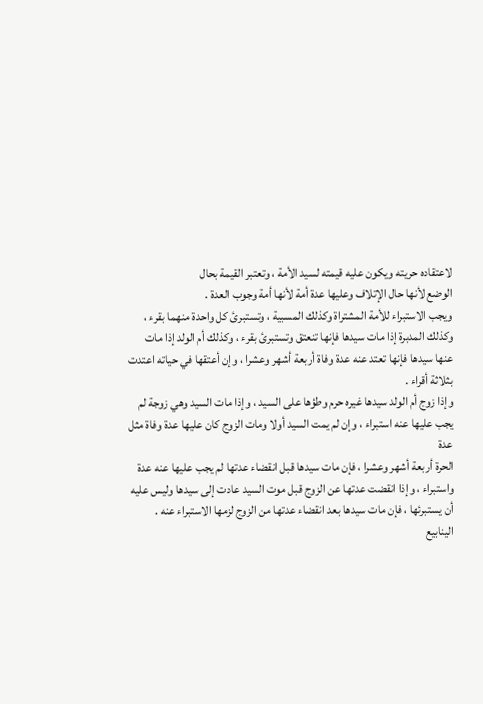لاعتقاده حريته ويكون عليه قيمته لسيد الأمة ، وتعتبر القيمة بحال
الوضع لأنها حال الإتلاف وعليها عدة أمة لأنها أمة وجوب العدة .
ويجب الاستبراء للأمة المشتراة وكذلك المسبية ، وتستبرئ كل واحدة منهما بقرء ،
وكذلك المدبرة إذا مات سيدها فإنها تنعتق وتستبرئ بقرء ، وكذلك أم الولد إذا مات
عنها سيدها فإنها تعتد عنه عدة وفاة أربعة أشهر وعشرا ، وإن أعتقها في حياته اعتدت
بثلاثة أقراء .
وإذا زوج أم الولد سيدها غيره حرم وطؤها على السيد ، وإذا مات السيد وهي زوجة لم
يجب عليها عنه استبراء ، وإن لم يمت السيد أولا ومات الزوج كان عليها عدة وفاة مثل عدة
الحرة أربعة أشهر وعشرا ، فإن مات سيدها قبل انقضاء عدتها لم يجب عليها عنه عدة
واستبراء ، وإذا انقضت عدتها عن الزوج قبل موت السيد عادت إلى سيدها وليس عليه
أن يستبرئها ، فإن مات سيدها بعد انقضاء عدتها من الزوج لزمها الاستبراء عنه .
الينابيع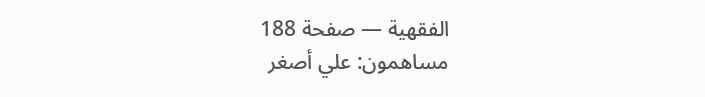الفقهية — صفحة 188
مساهمون: علي أصغر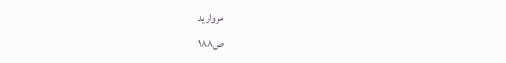مرواريد
ص١٨٨